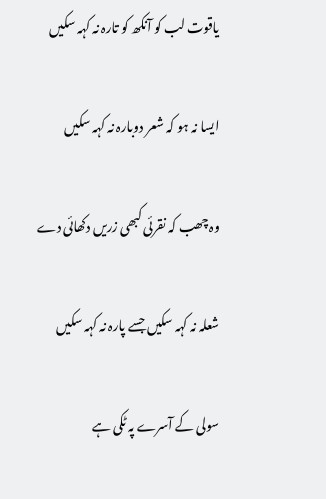یاقوت لب کو آنکھ کو تارہ نہ کہہ سکیں

ایسا نہ ہو کہ شعر دوبارہ نہ کہہ سکیں

وہ چھب کہ نقرئی کبھی زریں دکھائی دے

شعلہ نہ کہہ سکیں جسے پارہ نہ کہہ سکیں

سولی کے آسرے پہ ٹکی ہے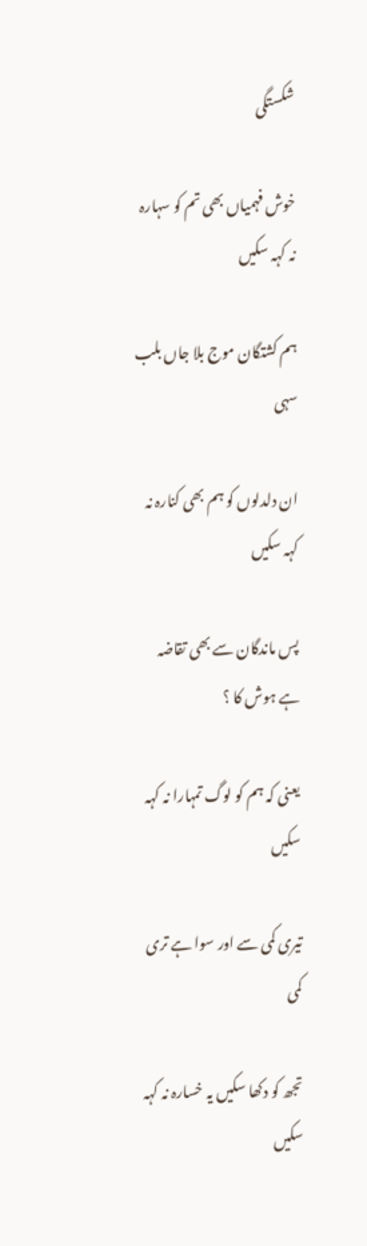شکستگی

خوش فہمیاں بھی تم کو سہارہ نہ کہہ سکیں

ہم کشتگان موج بلا جاں بلب سہی

ان دلدلوں کو ہم بھی کنارہ نہ کہہ سکیں

پس ماندگان سے بھی تقاضہ ہے ہوش کا ؟

یعنی کہ ہم کو لوگ تمہارا نہ کہہ سکیں

تیری کمی سے اور سوا ہے تری کمی

تجھ کو دکھا سکیں یہ خسارہ نہ کہہ سکیں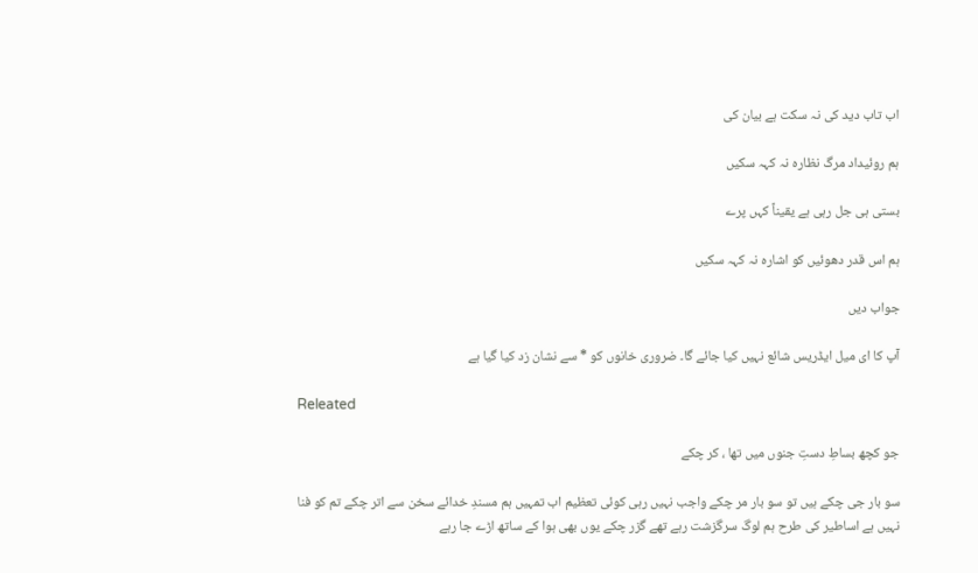اب تاب دید کی نہ سکت ہے بیان کی

ہم روئیداد مرگ نظارہ نہ کہہ سکیں

بستی ہی جل رہی ہے یقیناً کہں پرے

ہم اس قدر دھوئیں کو اشارہ نہ کہہ سکیں

جواب دیں

آپ کا ای میل ایڈریس شائع نہیں کیا جائے گا۔ ضروری خانوں کو * سے نشان زد کیا گیا ہے

Releated

جو کچھ بساطِ دستِ جنوں میں تھا ، کر چکے

سو بار جی چکے ہیں تو سو بار مر چکے واجب نہیں رہی کوئی تعظیم اب تمہیں ہم مسندِ خدائے سخن سے اتر چکے تم کو فنا نہیں ہے اساطیر کی طرح ہم لوگ سرگزشت رہے تھے گزر چکے یوں بھی ہوا کے ساتھ اڑے جا رہے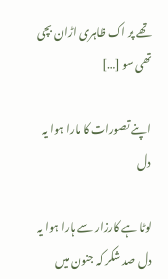تھے پر اک ظاہری اڑان بچی تھی سو […]

اپنے تصورات کا مارا ہوا یہ دل

لوٹا ہے کارزار سے ہارا ہوا یہ دل صد شکر کہ جنون میں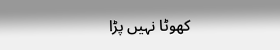کھوٹا نہیں پڑا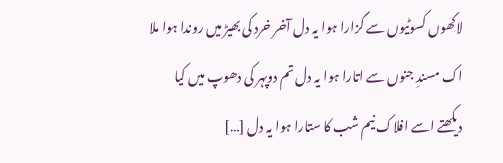لاکھوں کسوٹیوں سے گزارا ہوا یہ دل آخر خرد کی بھیڑ میں روندا ہوا ملا اک مسندِ جنوں سے اتارا ہوا یہ دل تم دوپہر کی دھوپ میں کیا دیکھتے اسے افلاک نیم شب کا ستارا ہوا یہ دل […]